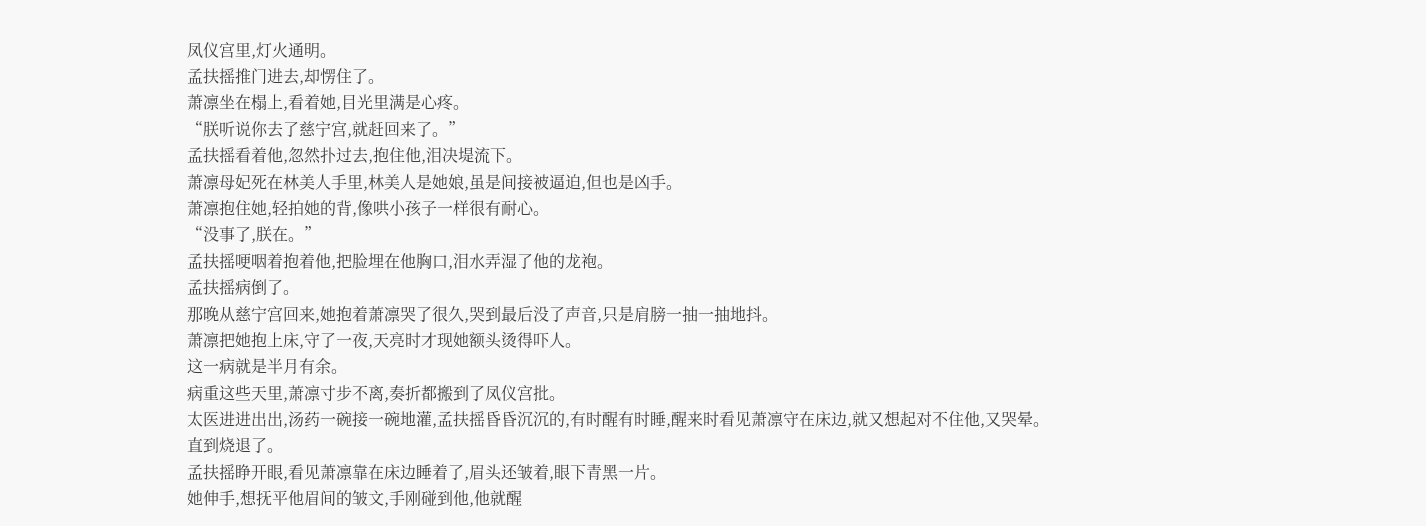凤仪宫里,灯火通明。
孟扶摇推门进去,却愣住了。
萧凛坐在榻上,看着她,目光里满是心疼。
“朕听说你去了慈宁宫,就赶回来了。”
孟扶摇看着他,忽然扑过去,抱住他,泪决堤流下。
萧凛母妃死在林美人手里,林美人是她娘,虽是间接被逼迫,但也是凶手。
萧凛抱住她,轻拍她的背,像哄小孩子一样很有耐心。
“没事了,朕在。”
孟扶摇哽咽着抱着他,把脸埋在他胸口,泪水弄湿了他的龙袍。
孟扶摇病倒了。
那晚从慈宁宫回来,她抱着萧凛哭了很久,哭到最后没了声音,只是肩膀一抽一抽地抖。
萧凛把她抱上床,守了一夜,天亮时才现她额头烫得吓人。
这一病就是半月有余。
病重这些天里,萧凛寸步不离,奏折都搬到了凤仪宫批。
太医进进出出,汤药一碗接一碗地灌,孟扶摇昏昏沉沉的,有时醒有时睡,醒来时看见萧凛守在床边,就又想起对不住他,又哭晕。
直到烧退了。
孟扶摇睁开眼,看见萧凛靠在床边睡着了,眉头还皱着,眼下青黑一片。
她伸手,想抚平他眉间的皱文,手刚碰到他,他就醒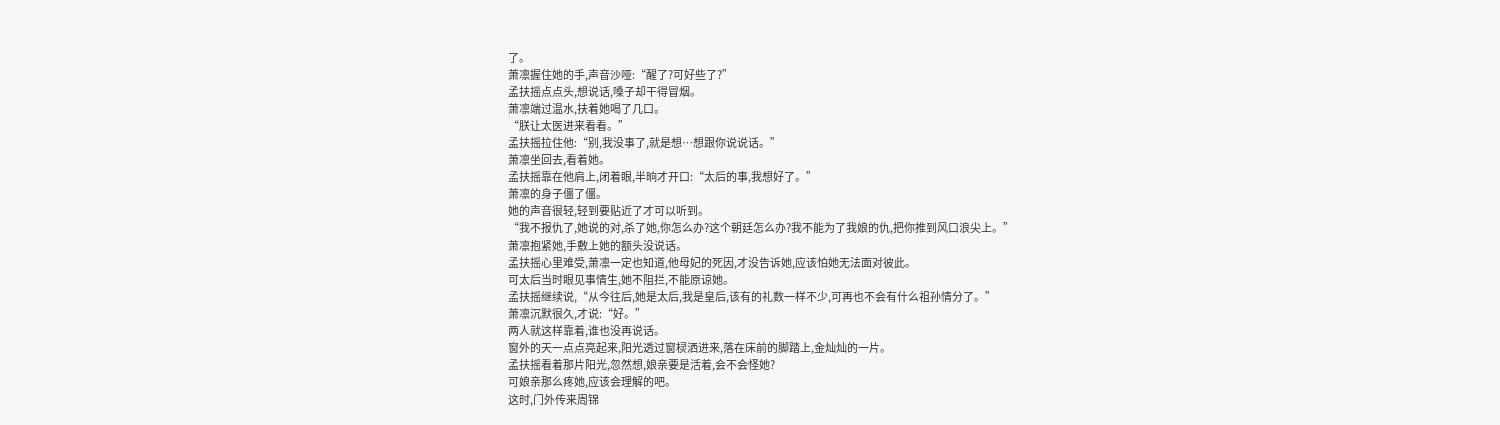了。
萧凛握住她的手,声音沙哑:“醒了?可好些了?”
孟扶摇点点头,想说话,嗓子却干得冒烟。
萧凛端过温水,扶着她喝了几口。
“朕让太医进来看看。”
孟扶摇拉住他:“别,我没事了,就是想…想跟你说说话。”
萧凛坐回去,看着她。
孟扶摇靠在他肩上,闭着眼,半晌才开口:“太后的事,我想好了。”
萧凛的身子僵了僵。
她的声音很轻,轻到要贴近了才可以听到。
“我不报仇了,她说的对,杀了她,你怎么办?这个朝廷怎么办?我不能为了我娘的仇,把你推到风口浪尖上。”
萧凛抱紧她,手敷上她的额头没说话。
孟扶摇心里难受,萧凛一定也知道,他母妃的死因,才没告诉她,应该怕她无法面对彼此。
可太后当时眼见事情生,她不阻拦,不能原谅她。
孟扶摇继续说,“从今往后,她是太后,我是皇后,该有的礼数一样不少,可再也不会有什么祖孙情分了。”
萧凛沉默很久,才说:“好。”
两人就这样靠着,谁也没再说话。
窗外的天一点点亮起来,阳光透过窗棂洒进来,落在床前的脚踏上,金灿灿的一片。
孟扶摇看着那片阳光,忽然想,娘亲要是活着,会不会怪她?
可娘亲那么疼她,应该会理解的吧。
这时,门外传来周锦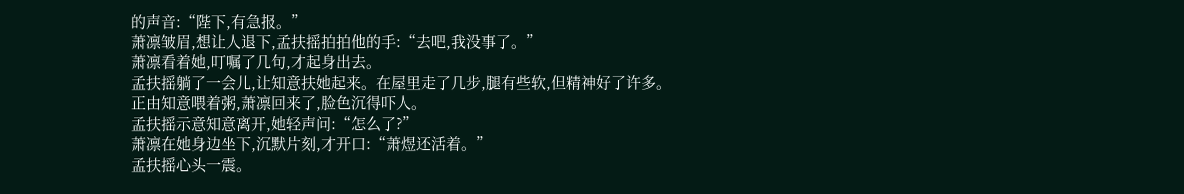的声音:“陛下,有急报。”
萧凛皱眉,想让人退下,孟扶摇拍拍他的手:“去吧,我没事了。”
萧凛看着她,叮嘱了几句,才起身出去。
孟扶摇躺了一会儿,让知意扶她起来。在屋里走了几步,腿有些软,但精神好了许多。
正由知意喂着粥,萧凛回来了,脸色沉得吓人。
孟扶摇示意知意离开,她轻声问:“怎么了?”
萧凛在她身边坐下,沉默片刻,才开口:“萧煜还活着。”
孟扶摇心头一震。